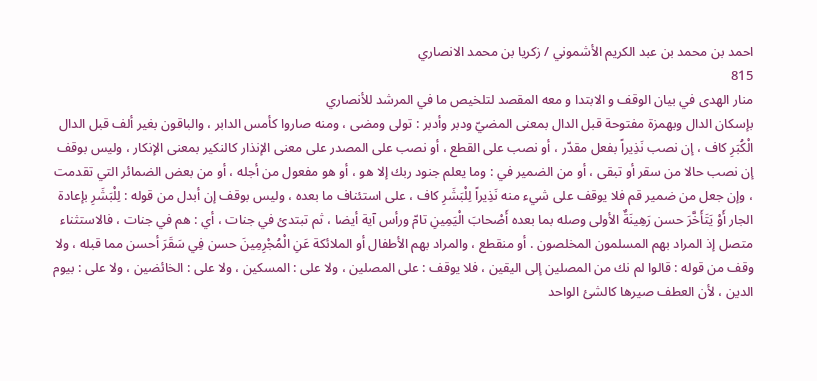احمد بن محمد بن عبد الكريم الأشموني / زكريا بن محمد الانصاري
815
منار الهدى في بيان الوقف و الابتدا و معه المقصد لتلخيص ما في المرشد للأنصاري
بإسكان الدال وبهمزة مفتوحة قبل الدال بمعنى المضيّ ودبر وأدبر : تولى ومضى ، ومنه صاروا كأمس الدابر ، والباقون بغير ألف قبل الدال الْكُبَرِ كاف ، إن نصب نَذِيراً بفعل مقدّر ، أو نصب على القطع ، أو نصب على المصدر على معنى الإنذار كالنكير بمعنى الإنكار ، وليس بوقف إن نصب حالا من سقر أو تبقى ، أو من الضمير في : وما يعلم جنود ربك إلا هو ، أو هو مفعول من أجله ، أو من بعض الضمائر التي تقدمت ، وإن جعل من ضمير قم فلا يوقف على شيء منه نَذِيراً لِلْبَشَرِ كاف ، على استئناف ما بعده ، وليس بوقف إن أبدل من قوله : لِلْبَشَرِ بإعادة الجار أَوْ يَتَأَخَّرَ حسن رَهِينَةٌ الأولى وصله بما بعده أَصْحابَ الْيَمِينِ تامّ ورأس آية أيضا ، ثم تبتدئ في جنات ، أي : هم في جنات ، فالاستثناء متصل إذ المراد بهم المسلمون المخلصون . أو منقطع ، والمراد بهم الأطفال أو الملائكة عَنِ الْمُجْرِمِينَ حسن فِي سَقَرَ أحسن مما قبله ، ولا وقف من قوله : قالوا لم نك من المصلين إلى اليقين ، فلا يوقف : على المصلين ، ولا على : المسكين ، ولا على : الخائضين ، ولا على : بيوم الدين ، لأن العطف صيرها كالشئ الواحد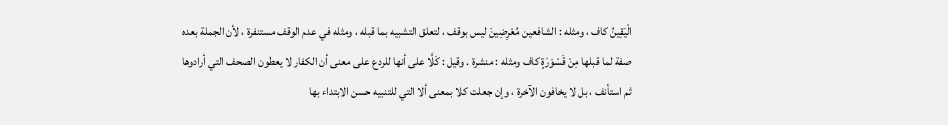الْيَقِينُ كاف ، ومثله : الشافعين مُعْرِضِينَ ليس بوقف ، لتعلق التشبيه بما قبله ، ومثله في عدم الوقف مستنفرة ، لأن الجملة بعده صفة لما قبلها مِنْ قَسْوَرَةٍ كاف ومثله : منشرة . وقيل : كَلَّا على أنها للردع على معنى أن الكفار لا يعطون الصحف التي أرادوها ثم استأنف ، بل لا يخافون الآخرة ، وإن جعلت كلا بمعنى ألا التي للتنبيه حسن الابتداء بها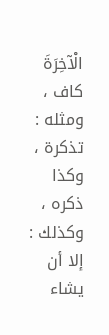الْآخِرَةَ كاف ، ومثله : تذكرة ، وكذا ذكره ، وكذلك : إلا أن يشاء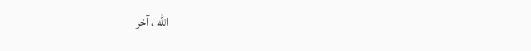اللّه ، آخر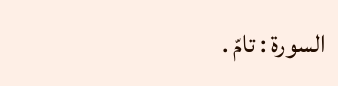السورة : تامّ .